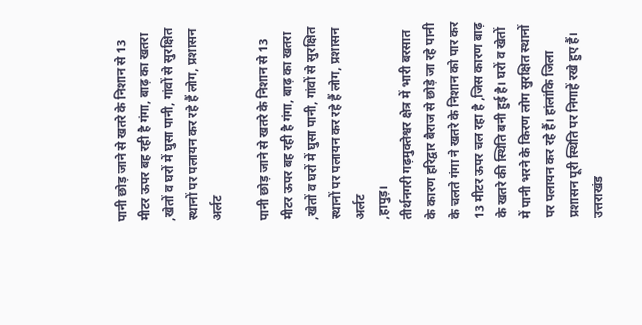पानी छोड़ जाने से खतरे के निशान से 13 मीटर ऊपर बह रही है गंगा, बाढ़ का खतरा ,खेतों व घरों में घुसा पानी, गांवों से सुरक्षित स्थानों पर पलायन कर रहे हैं लोग, प्रशासन अर्लट

पानी छोड़ जाने से खतरे के निशान से 13 मीटर ऊपर बह रही है गंगा, बाढ़ का खतरा ,खेतों व घरों में घुसा पानी, गांवों से सुरक्षित स्थानों पर पलायन कर रहे हैं लोग, प्रशासन अर्लट
,हापुड़।
तीर्थनगरी गढ़मुक्तेश्वर क्षेत्र में भारी बरसात के कारण हरिद्वार बैराज से छोड़े जा रहे पानी के चलते गंगा ने खतरे के निशान को पार कर 13 मीटर ऊपर चल रहा है ,जिस कारण बाढ़ के खतरे की स्थिति बनी हुई है। घरों व खेतों में पानी भरने के किरण लोग सुरक्षित स्थानों पर पलायन कर रहे हैं। हांलांकि जिला प्रशासन पूरी स्थिति पर निगाहें रखे हुए हैं।
उत्तराखंड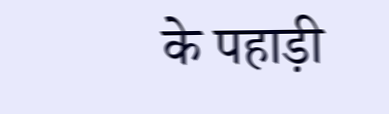के पहाड़ी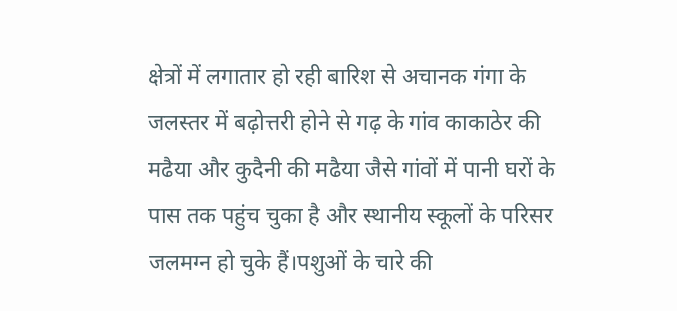क्षेत्रों में लगातार हो रही बारिश से अचानक गंगा के जलस्तर में बढ़ोत्तरी होने से गढ़ के गांव काकाठेर की मढैया और कुदैनी की मढैया जैसे गांवों में पानी घरों के पास तक पहुंच चुका है और स्थानीय स्कूलों के परिसर जलमग्न हो चुके हैं।पशुओं के चारे की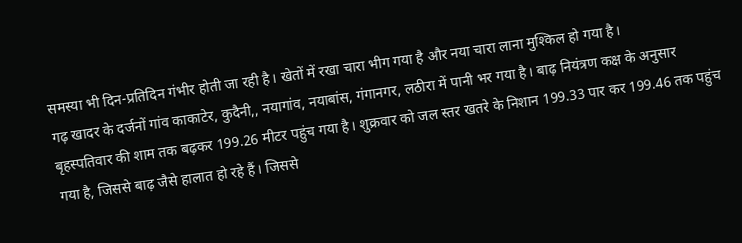समस्या भी दिन-प्रतिदिन गंभीर होती जा रही है। खेतों में रखा चारा भीग गया है और नया चारा लाना मुश्किल हो गया है।
गढ़ खादर के दर्जनों गांव काकाटेर, कुदैनी,, नयागांव, नयाबांस, गंगानगर, लठीरा में पानी भर गया है। बाढ़ नियंत्रण कक्ष के अनुसार बृहस्पतिवार की शाम तक बढ़कर 199.26 मीटर पहुंच गया है। शुक्रवार को जल स्तर खतरे के निशान 199.33 पार कर 199.46 तक पहुंच गया है, जिससे बाढ़ जैसे हालात हो रहे हैं। जिससे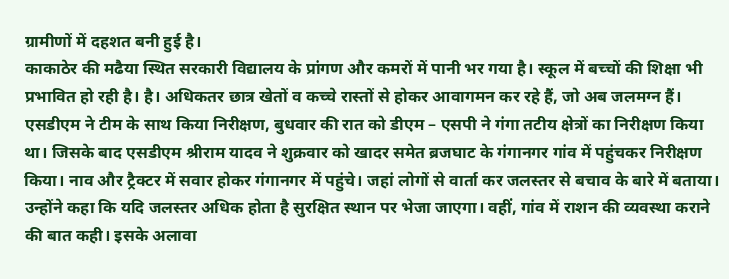ग्रामीणों में दहशत बनी हुई है।
काकाठेर की मढैया स्थित सरकारी विद्यालय के प्रांगण और कमरों में पानी भर गया है। स्कूल में बच्चों की शिक्षा भी प्रभावित हो रही है। है। अधिकतर छात्र खेतों व कच्चे रास्तों से होकर आवागमन कर रहे हैं, जो अब जलमग्न हैं।
एसडीएम ने टीम के साथ किया निरीक्षण, बुधवार की रात को डीएम – एसपी ने गंगा तटीय क्षेत्रों का निरीक्षण किया था। जिसके बाद एसडीएम श्रीराम यादव ने शुक्रवार को खादर समेत ब्रजघाट के गंगानगर गांव में पहुंचकर निरीक्षण किया। नाव और ट्रैक्टर में सवार होकर गंगानगर में पहुंचे। जहां लोगों से वार्ता कर जलस्तर से बचाव के बारे में बताया। उन्होंने कहा कि यदि जलस्तर अधिक होता है सुरक्षित स्थान पर भेजा जाएगा। वहीं, गांव में राशन की व्यवस्था कराने की बात कही। इसके अलावा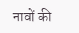नावों की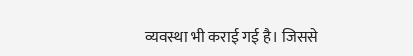व्यवस्था भी कराई गई है। जिससे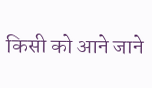किसी को आने जाने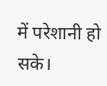में परेशानी हो सके।